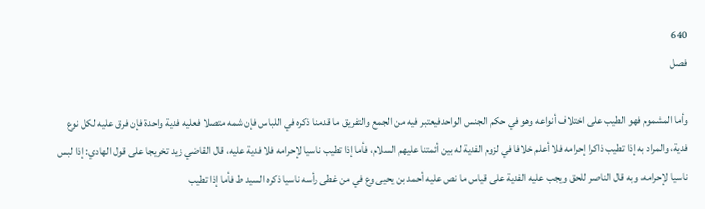640
فصل

وأما المشموم فهو الطيب على اختلاف أنواعه وهو في حكم الجنس الواحدفيعتبر فيه من الجمع والتفريق ما قدمنا ذكره في اللباس فإن شمه متصلا فعليه فدية واحدة فإن فرق عليه لكل نوع فدية، والمراد به إذا تطيب ذاكرا إحرامه فلا أعلم خلافا في لزوم الفدية له بين أئمتنا عليهم السلام، فأما إذا تطيب ناسيا لإحرامه فلا فدية عليه، قال القاضي زيد تخريجا على قول الهادي: إذا لبس ناسيا لإحرامه، وبه قال الناصر للحق ويجب عليه الفدية على قياس ما نص عليه أحمد بن يحيى وع في من غطى رأسه ناسيا ذكره السيد ط فأما إذا تطيب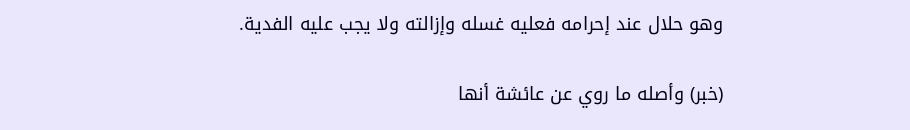وهو حلال عند إحرامه فعليه غسله وإزالته ولا يجب عليه الفدية.

(خبر) وأصله ما روي عن عائشة أنها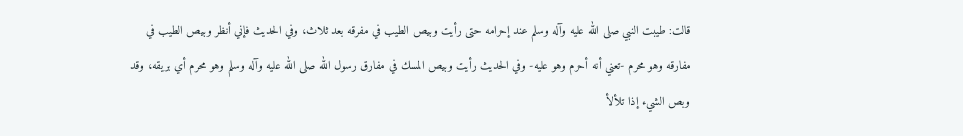قالت: طيبت النبي صلى الله عليه وآله وسلم عند إحرامه حتى رأيت وبيص الطيب في مفرقه بعد ثلاث، وفي الحديث فإني أنظر وبيص الطيب في مفارقه وهو محرم -تعني أنه أحرم وهو عليه- وفي الحديث رأيت وبيص المسك في مفارق رسول الله صلى الله عليه وآله وسلم وهو محرم أي بريقه، وقد وبص الشيء إذا تلألأ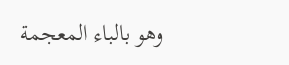وهو بالباء المعجمة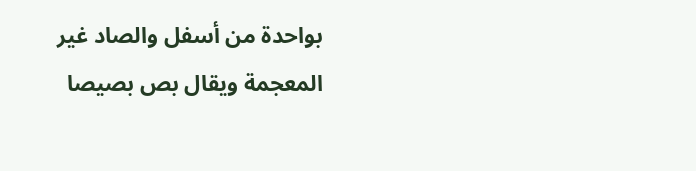بواحدة من أسفل والصاد غير المعجمة ويقال بص بصيصا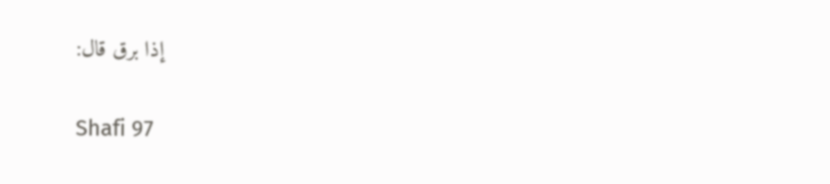إذا برق قال:

Shafi 97